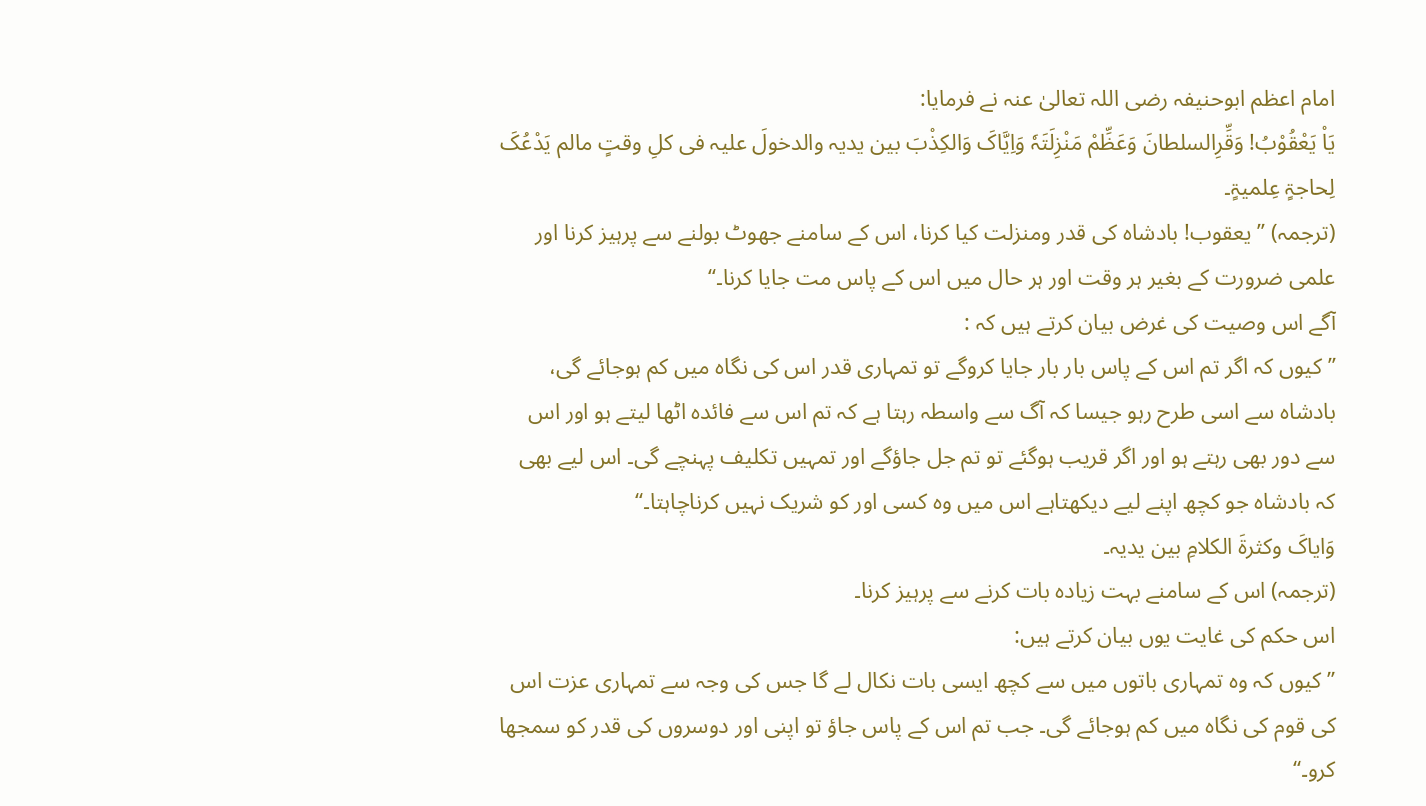امام اعظم ابوحنیفہ رضی اللہ تعالیٰ عنہ نے فرمایا:
یَاْ یَعْقُوْبُ! وَقِّرِالسلطانَ وَعَظِّمْ مَنْزِلَتَہٗ وَاِیَّاکَ وَالکِذْبَ بین یدیہ والدخولَ علیہ فی کلِ وقتٍ مالم یَدْعُکَ لِحاجۃٍ عِلمیۃٍ۔
(ترجمہ) ’’یعقوب! بادشاہ کی قدر ومنزلت کیا کرنا، اس کے سامنے جھوٹ بولنے سے پرہیز کرنا اور علمی ضرورت کے بغیر ہر وقت اور ہر حال میں اس کے پاس مت جایا کرنا۔‘‘
آگے اس وصیت کی غرض بیان کرتے ہیں کہ :
’’کیوں کہ اگر تم اس کے پاس بار بار جایا کروگے تو تمہاری قدر اس کی نگاہ میں کم ہوجائے گی، بادشاہ سے اسی طرح رہو جیسا کہ آگ سے واسطہ رہتا ہے کہ تم اس سے فائدہ اٹھا لیتے ہو اور اس سے دور بھی رہتے ہو اور اگر قریب ہوگئے تو تم جل جاؤگے اور تمہیں تکلیف پہنچے گی۔ اس لیے بھی کہ بادشاہ جو کچھ اپنے لیے دیکھتاہے اس میں وہ کسی اور کو شریک نہیں کرناچاہتا۔‘‘
وَایاکَ وکثرۃَ الکلامِ بین یدیہ۔
(ترجمہ) اس کے سامنے بہت زیادہ بات کرنے سے پرہیز کرنا۔
اس حکم کی غایت یوں بیان کرتے ہیں:
’’کیوں کہ وہ تمہاری باتوں میں سے کچھ ایسی بات نکال لے گا جس کی وجہ سے تمہاری عزت اس کی قوم کی نگاہ میں کم ہوجائے گی۔ جب تم اس کے پاس جاؤ تو اپنی اور دوسروں کی قدر کو سمجھا کرو۔‘‘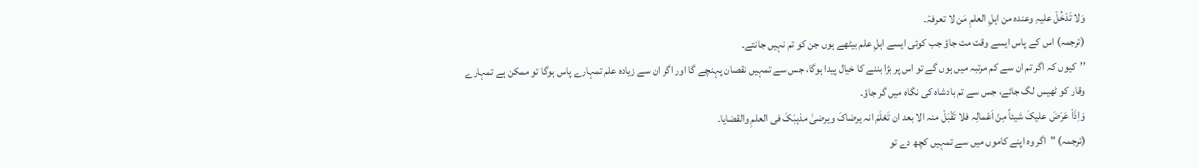وَلا تَدْخُلْ علیہِ وعندہ من اہلِ العلمِ مَن لا تعرفہٗ۔
(ترجمہ) اس کے پاس ایسے وقت مت جاؤ جب کوئی ایسے اہلِ علم بیٹھے ہوں جن کو تم نہیں جانتے۔
’’کیوں کہ اگر تم ان سے کم مرتبہ میں ہوں گے تو اس پر بڑا بننے کا خیال پیدا ہوگا، جس سے تمہیں نقصان پہنچے گا اور اگر ان سے زیادہ علم تمہارے پاس ہوگا تو ممکن ہے تمہارے وقار کو ٹھیس لگ جائے، جس سے تم بادشاہ کی نگاہ میں گر جاؤ۔
وَاِذَاْ عَرَضَ علیکَ شیئاً مِنْ اَعْمالِہ فلا تَقْبَلْ منہ الا بعد ان تَعْلَمَ انہ یرضاکَ ویرضیٰ مذہبَکَ فی العلمِ والقضایا۔
(ترجمہ) "اگر وہ اپنے کاموں میں سے تمہیں کچھ دے تو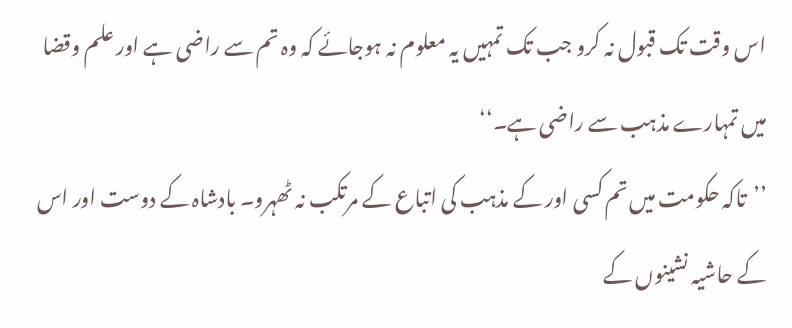اس وقت تک قبول نہ کرو جب تک تمہیں یہ معلوم نہ ہوجائے کہ وہ تم سے راضی ہے اور علم وقضا میں تمہارے مذہب سے راضی ہے۔‘‘
’’تاکہ حکومت میں تم کسی اور کے مذہب کی اتباع کے مرتکب نہ ٹھہرو۔ بادشاہ کے دوست اور اس کے حاشیہ نشینوں کے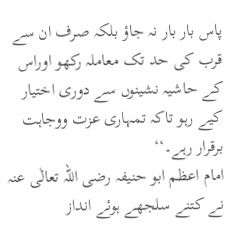پاس بار بار نہ جاؤ بلکہ صرف ان سے قرب کی حد تک معاملہ رکھو اوراس کے حاشیہ نشینوں سے دوری اختیار کیے رہو تاکہ تمہاری عزت ووجاہت برقرار رہے۔‘‘
امام اعظم ابو حنیفہ رضی اللہ تعالٰی عنہ نے کتنے سلجھے ہوئے انداز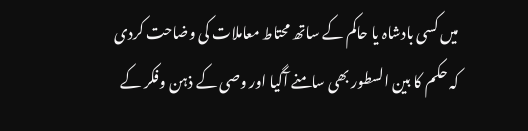میں کسی بادشاہ یا حاکم کے ساتھ محتاط معاملات کی وضاحت کردی کہ حکم کا بین السطور بھی سامنے آگیا اور وصی کے ذہن وفکر کے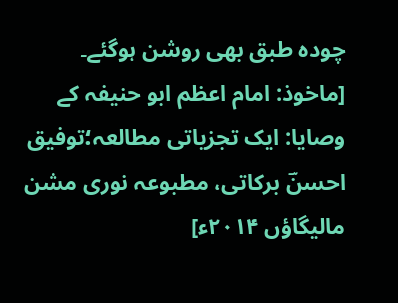چودہ طبق بھی روشن ہوگئے۔
[ماخوذ: امام اعظم ابو حنیفہ کے وصایا: ایک تجزیاتی مطالعہ؛توفیق احسنؔ برکاتی، مطبوعہ نوری مشن مالیگاؤں ۲۰۱۴ء]